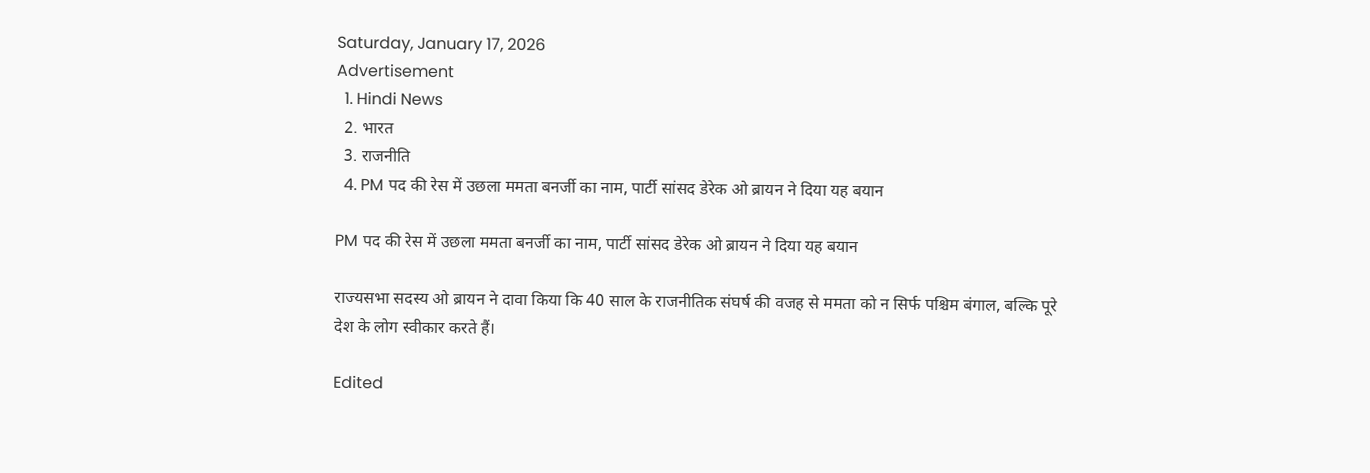Saturday, January 17, 2026
Advertisement
  1. Hindi News
  2. भारत
  3. राजनीति
  4. PM पद की रेस में उछला ममता बनर्जी का नाम, पार्टी सांसद डेरेक ओ ब्रायन ने दिया यह बयान

PM पद की रेस में उछला ममता बनर्जी का नाम, पार्टी सांसद डेरेक ओ ब्रायन ने दिया यह बयान

राज्यसभा सदस्य ओ ब्रायन ने दावा किया कि 40 साल के राजनीतिक संघर्ष की वजह से ममता को न सिर्फ पश्चिम बंगाल, बल्कि पूरे देश के लोग स्वीकार करते हैं।

Edited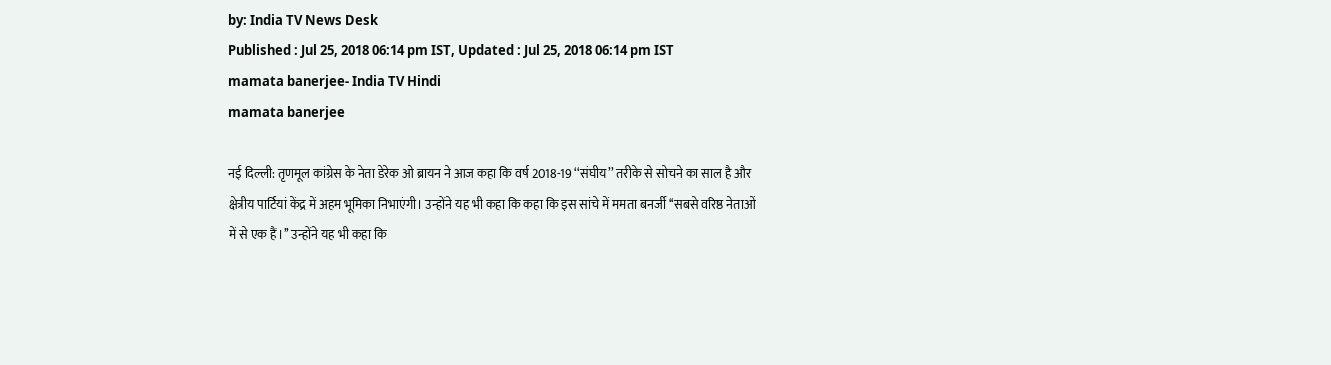by: India TV News Desk
Published : Jul 25, 2018 06:14 pm IST, Updated : Jul 25, 2018 06:14 pm IST
mamata banerjee- India TV Hindi
mamata banerjee

नई दिल्ली: तृणमूल कांग्रेस के नेता डेरेक ओ ब्रायन ने आज कहा कि वर्ष 2018-19 ‘‘संघीय’’ तरीके से सोचने का साल है और क्षेत्रीय पार्टियां केंद्र में अहम भूमिका निभाएंगी। उन्होंने यह भी कहा कि कहा कि इस सांचे में ममता बनर्जी ‘‘सबसे वरिष्ठ नेताओं में से एक हैं।’’ उन्होंने यह भी कहा कि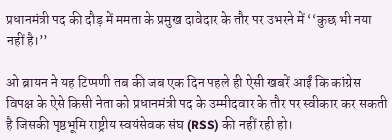प्रधानमंत्री पद की दौड़ में ममता के प्रमुख दावेदार के तौर पर उभरने में ‘‘कुछ भी नया नहीं है।’’

ओ ब्रायन ने यह टिप्पणी तब की जब एक दिन पहले ही ऐसी खबरें आईं कि कांग्रेस विपक्ष के ऐसे किसी नेता को प्रधानमंत्री पद के उम्मीदवार के तौर पर स्वीकार कर सकती है जिसकी पृष्ठभूमि राष्ट्रीय स्वयंसेवक संघ (RSS) की नहीं रही हो।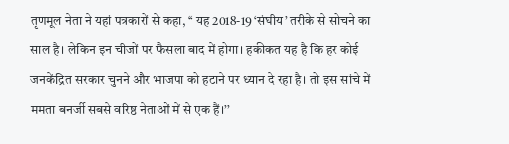तृणमूल नेता ने यहां पत्रकारों से कहा, ‘‘ यह 2018-19 ‘संघीय’ तरीके से सोचने का साल है। लेकिन इन चीजों पर फैसला बाद में होगा। हकीकत यह है कि हर कोई जनकेंद्रित सरकार चुनने और भाजपा को हटाने पर ध्यान दे रहा है। तो इस सांचे में ममता बनर्जी सबसे वरिष्ठ नेताओं में से एक हैं।’’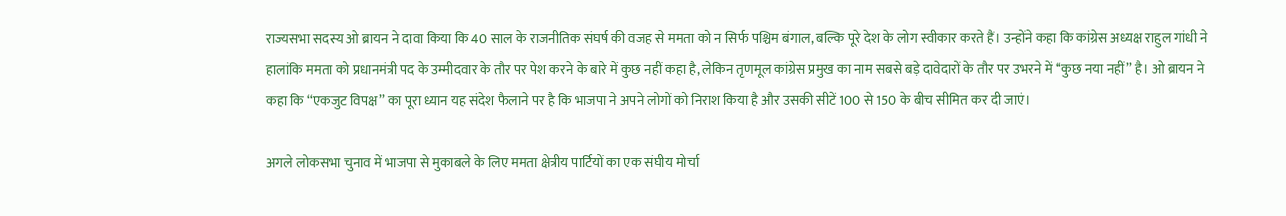राज्यसभा सदस्य ओ ब्रायन ने दावा किया कि 40 साल के राजनीतिक संघर्ष की वजह से ममता को न सिर्फ पश्चिम बंगाल, बल्कि पूरे देश के लोग स्वीकार करते हैं। उन्होंने कहा कि कांग्रेस अध्यक्ष राहुल गांधी ने हालांकि ममता को प्रधानमंत्री पद के उम्मीदवार के तौर पर पेश करने के बारे में कुछ नहीं कहा है, लेकिन तृणमूल कांग्रेस प्रमुख का नाम सबसे बड़े दावेदारों के तौर पर उभरने में ‘‘कुछ नया नहीं’’ है। ओ ब्रायन ने कहा कि ‘‘एकजुट विपक्ष’’ का पूरा ध्यान यह संदेश फैलाने पर है कि भाजपा ने अपने लोगों को निराश किया है और उसकी सीटें 100 से 150 के बीच सीमित कर दी जाएं।

अगले लोकसभा चुनाव में भाजपा से मुकाबले के लिए ममता क्षेत्रीय पार्टियों का एक संघीय मोर्चा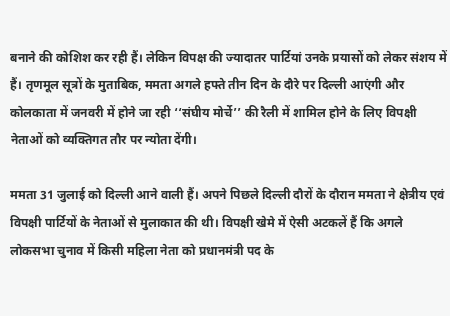बनाने की कोशिश कर रही हैं। लेकिन विपक्ष की ज्यादातर पार्टियां उनके प्रयासों को लेकर संशय में हैं। तृणमूल सूत्रों के मुताबिक, ममता अगले हफ्ते तीन दिन के दौरे पर दिल्ली आएंगी और कोलकाता में जनवरी में होने जा रही ‘‘संघीय मोर्चे’’ की रैली में शामिल होने के लिए विपक्षी नेताओं को व्यक्तिगत तौर पर न्योता देंगी।

ममता 31 जुलाई को दिल्ली आने वाली हैं। अपने पिछले दिल्ली दौरों के दौरान ममता ने क्षेत्रीय एवं विपक्षी पार्टियों के नेताओं से मुलाकात की थी। विपक्षी खेमे में ऐसी अटकलें हैं कि अगले लोकसभा चुनाव में किसी महिला नेता को प्रधानमंत्री पद के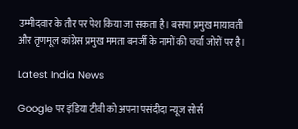उम्मीदवार के तौर पर पेश किया जा सकता है। बसपा प्रमुख मायावती और तृणमूल कांग्रेस प्रमुख ममता बनर्जी के नामों की चर्चा जोरों पर है।

Latest India News

Google पर इंडिया टीवी को अपना पसंदीदा न्यूज सोर्स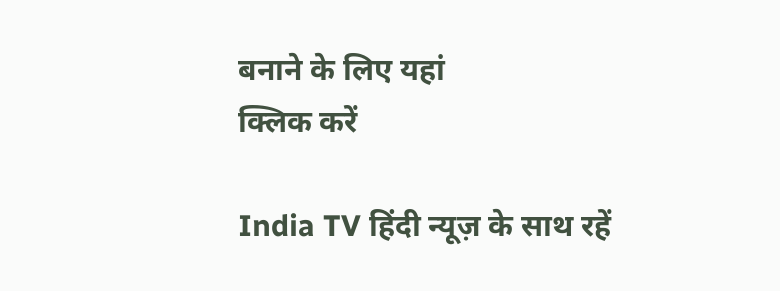बनाने के लिए यहां
क्लिक करें

India TV हिंदी न्यूज़ के साथ रहें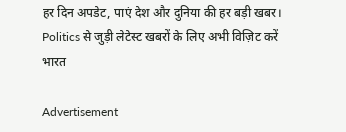हर दिन अपडेट, पाएं देश और दुनिया की हर बड़ी खबर। Politics से जुड़ी लेटेस्ट खबरों के लिए अभी विज़िट करें भारत

Advertisement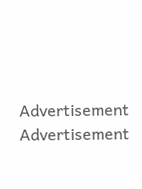Advertisement
Advertisement